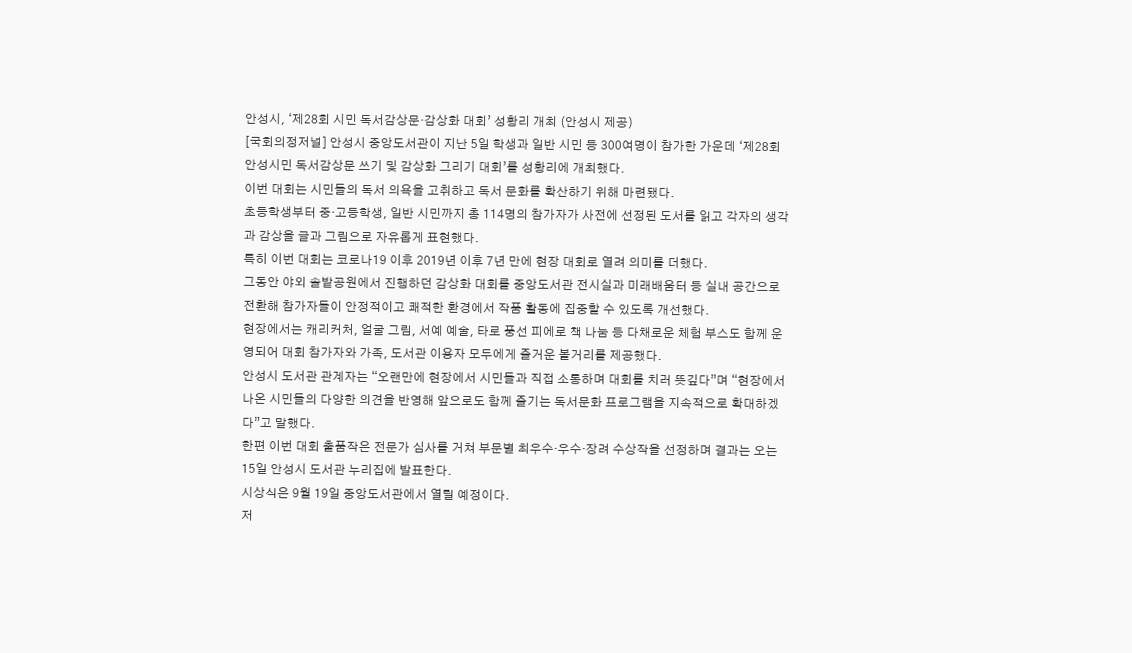안성시, ‘제28회 시민 독서감상문·감상화 대회’ 성황리 개최 (안성시 제공)
[국회의정저널] 안성시 중앙도서관이 지난 5일 학생과 일반 시민 등 300여명이 참가한 가운데 ‘제28회 안성시민 독서감상문 쓰기 및 감상화 그리기 대회’를 성황리에 개최했다.
이번 대회는 시민들의 독서 의욕을 고취하고 독서 문화를 확산하기 위해 마련됐다.
초등학생부터 중·고등학생, 일반 시민까지 총 114명의 참가자가 사전에 선정된 도서를 읽고 각자의 생각과 감상을 글과 그림으로 자유롭게 표현했다.
특히 이번 대회는 코로나19 이후 2019년 이후 7년 만에 현장 대회로 열려 의미를 더했다.
그동안 야외 솔밭공원에서 진행하던 감상화 대회를 중앙도서관 전시실과 미래배움터 등 실내 공간으로 전환해 참가자들이 안정적이고 쾌적한 환경에서 작품 활동에 집중할 수 있도록 개선했다.
현장에서는 캐리커처, 얼굴 그림, 서예 예술, 타로 풍선 피에로 책 나눔 등 다채로운 체험 부스도 함께 운영되어 대회 참가자와 가족, 도서관 이용자 모두에게 즐거운 볼거리를 제공했다.
안성시 도서관 관계자는 “오랜만에 현장에서 시민들과 직접 소통하며 대회를 치러 뜻깊다”며 “현장에서 나온 시민들의 다양한 의견을 반영해 앞으로도 함께 즐기는 독서문화 프로그램을 지속적으로 확대하겠다”고 말했다.
한편 이번 대회 출품작은 전문가 심사를 거쳐 부문별 최우수·우수·장려 수상작을 선정하며 결과는 오는 15일 안성시 도서관 누리집에 발표한다.
시상식은 9월 19일 중앙도서관에서 열릴 예정이다.
저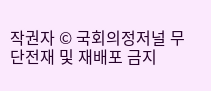작권자 © 국회의정저널 무단전재 및 재배포 금지